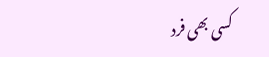کسی بھی فرد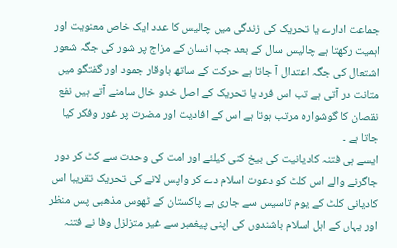جماعت ادارے یا تحریک کی زندگی میں چالیس کا عدد ایک خاص معنویت اور اہمیت رکھتا ہے چالیس سال کے بعد جب انسان کے مزاج پر شور کی جگہ شعور اشتعال کی جگہ اعتدال آ جاتا ہے حرکت کے ساتھ باوقار جمود اور گفتگو میں متانت در آتی ہے تب اس فرد یا تحریک کے اصل خدو خال سامنے آتے ہیں نفع نقصان کا گوشوارہ مرتب ہوتا ہے اس کے افادیت اور مضرت پر غور وفکر کیا جاتا ہے ۔
ایسے ہی فتنہ کادیانیت کی بیخ کنی کیلئے اور امت کی وحدت سے کٹ کر دور جاگرنے والے اس کلٹ کو دعوت اسلام دے کر واپس لانے کی تحریک تقریبا اس کادیانی کلٹ کے یوم تاسیس سے جاری ہے پاکستان کے ٹھوس مذھبی پس منظر اور یہاں کے اہل اسلام باشندوں کی اپنی پیغمبر سے غیر متزلزل وفا نے فتنہ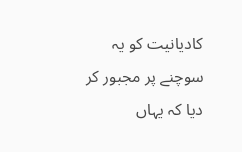کادیانیت کو یہ سوچنے پر مجبور کر دیا کہ یہاں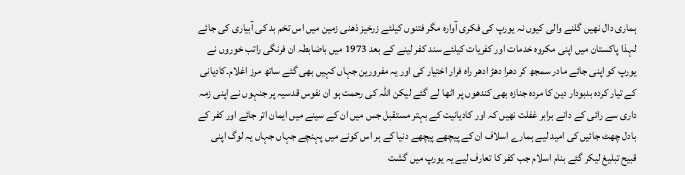ہماری دال نھیں گلنے والی کیوں نہ یورپ کی فکری آوارہ مگر فتنوں کیلئے زرخیز ذھنی زمین میں اس تخم بد کی آبیاری کی جائے لہذا پاکستان میں اپنی مکروہ خدمات اور کفریات کیلئے سند کفر لینے کے بعد 1973 میں باضابطہ ان فرنگی راتب خوروں نے یورپ کو اپنی جائے مادر سمجھ کر دھرا دھڑ ادھر راہ فرار اختیار کی اور یہ مفرورین جہاں کہیں بھی گئے ساتھ مرز اغلام۔کادیانی کے تیار کردہ بدبودار دین کا مردہ جنازہ بھی کندھوں پر اٹھا لے گئے لیکن اللہ کی رحمت ہو ان نفوس قدسیہ پر جنہوں نے اپنی زمہ داری سے رائی کے دانے برابر غفلت نھیں کہ اور کادیانیت کے بہتر مستقبل جس میں ان کے سینے میں ایمان اتر جائے اور کفر کے بادل چھٹ جائیں کی امید لیے ہمارے اسلاف ان کے پیچھے پیچھے دنیا کے ہر اس کونے میں پہنچے جہاں جہاں یہ لوگ اپنی قبیح تبلیغ لیکر گئے بنام اسلام جب کفر کا تعارف لیے یہ یورپ میں گشت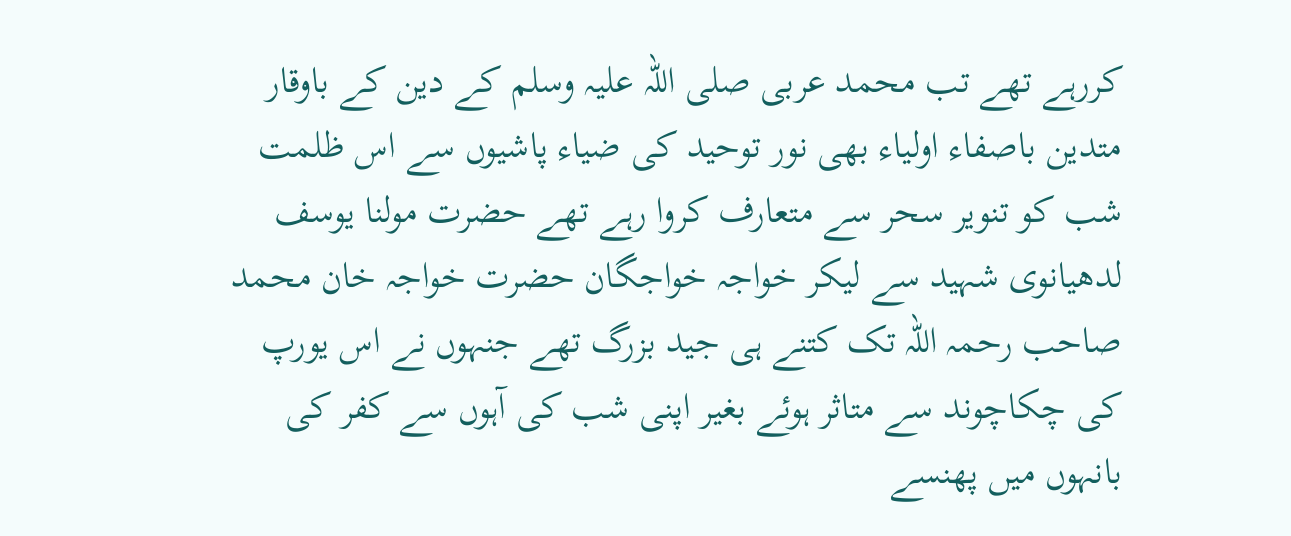کررہے تھے تب محمد عربی صلی اللہ علیہ وسلم کے دین کے باوقار متدین باصفاء اولیاء بھی نور توحید کی ضیاء پاشیوں سے اس ظلمت شب کو تنویر سحر سے متعارف کروا رہے تھے حضرت مولنا یوسف لدھیانوی شہید سے لیکر خواجہ خواجگان حضرت خواجہ خان محمد صاحب رحمہ اللہ تک کتنے ہی جید بزرگ تھے جنہوں نے اس یورپ کی چکاچوند سے متاثر ہوئے بغیر اپنی شب کی آہوں سے کفر کی بانہوں میں پھنسے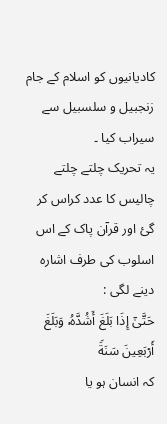کادیانیوں کو اسلام کے جام زنجبیل و سلسبیل سے سیراب کیا ۔
یہ تحریک چلتے چلتے چالیس کا عدد کراس کر گئ اور قرآن پاک کے اس اسلوب کی طرف اشارہ دینے لگی :
حَتَّىٰۤ إِذَا بَلَغَ أَشُدَّهُۥ وَبَلَغَ أَرۡبَعِینَ سَنَةࣰ
کہ انسان ہو یا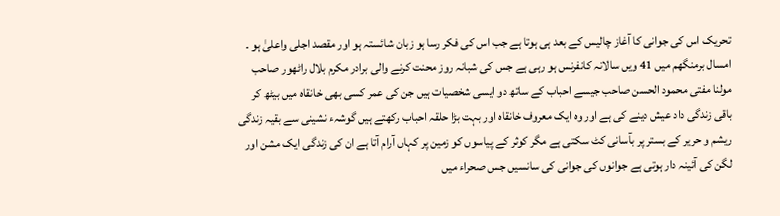تحریک اس کی جوانی کا آغاز چالیس کے بعد ہی ہوتا ہے جب اس کی فکر رسا ہو زبان شائستہ ہو اور مقصد اجلی واعلیٰ ہو ۔
امسال برمنگھم میں 41 ویں سالانہ کانفرنس ہو رہی ہے جس کی شبانہ روز محنت کرنے والی برادر مکرم بلال راٹھور صاحب مولنا مفتی محمود الحسن صاحب جیسے احباب کے ساتھ دو ایسی شخصیات ہیں جن کی عمر کسی بھی خانقاہ میں بیٹھ کر باقی زندگی داد عیش دینے کی ہے اور وہ ایک معروف خانقاہ اور بہت بڑا حلقہ احباب رکھتے ہیں گوشہء نشینی سے بقیہ زندگی ریشم و حریر کے بستر پر بآسانی کٹ سکتی ہے مگر کوثر کے پیاسوں کو زمین پر کہاں آرام آتا ہے ان کی زندگی ایک مشن اور لگن کی آئینہ دار ہوتی ہے جوانوں کی جوانی کی سانسیں جس صحراء میں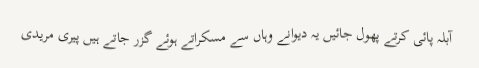آبلہ پائی کرتے پھول جائیں یہ دیوانے وہاں سے مسکراتے ہوئے گزر جاتے ہیں پیری مریدی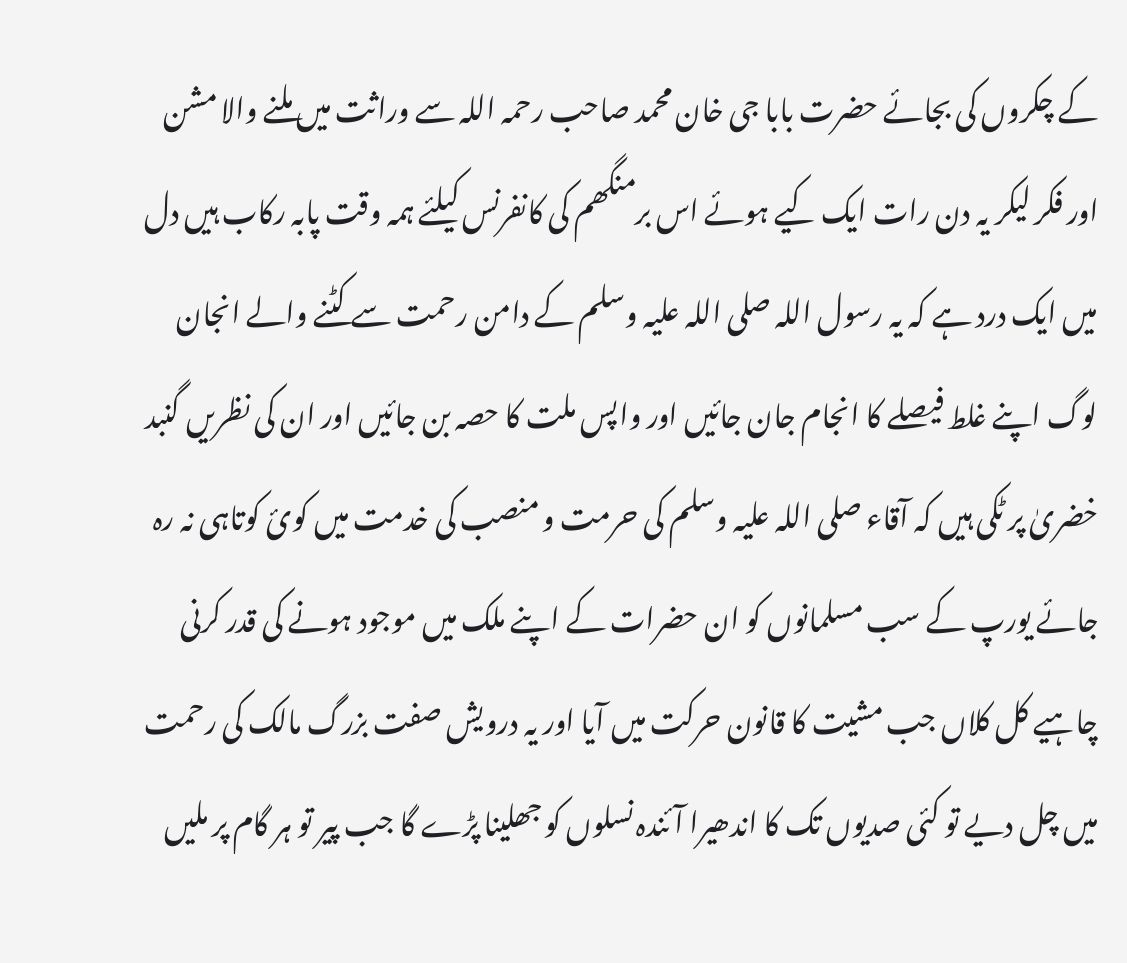کے چکروں کی بجائے حضرت بابا جی خان محمد صاحب رحمہ اللہ سے وراثت میں ملنے والا مشن اور فکر لیکر یہ دن رات ایک کیے ہوئے اس برمنگھم کی کانفرنس کیلئے ہمہ وقت پابہ رکاب ہیں دل میں ایک درد ہے کہ یہ رسول اللہ صلی اللہ علیہ وسلم کے دامن رحمت سے کٹنے والے انجان لوگ اپنے غلط فیصلے کا انجام جان جائیں اور واپس ملت کا حصہ بن جائیں اور ان کی نظریں گنبد خضریٰ پر ٹکی ہیں کہ آقاء صلی اللہ علیہ وسلم کی حرمت و منصب کی خدمت میں کوئ کوتاہی نہ رہ جائے یورپ کے سب مسلمانوں کو ان حضرات کے اپنے ملک میں موجود ہونے کی قدر کرنی چاہیے کل کلاں جب مشیت کا قانون حرکت میں آیا اور یہ درویش صفت بزرگ مالک کی رحمت میں چل دیے تو کئی صدیوں تک کا اندھیرا آئندہ نسلوں کو جھلینا پڑے گا جب پیر تو ہر گام پر ملیں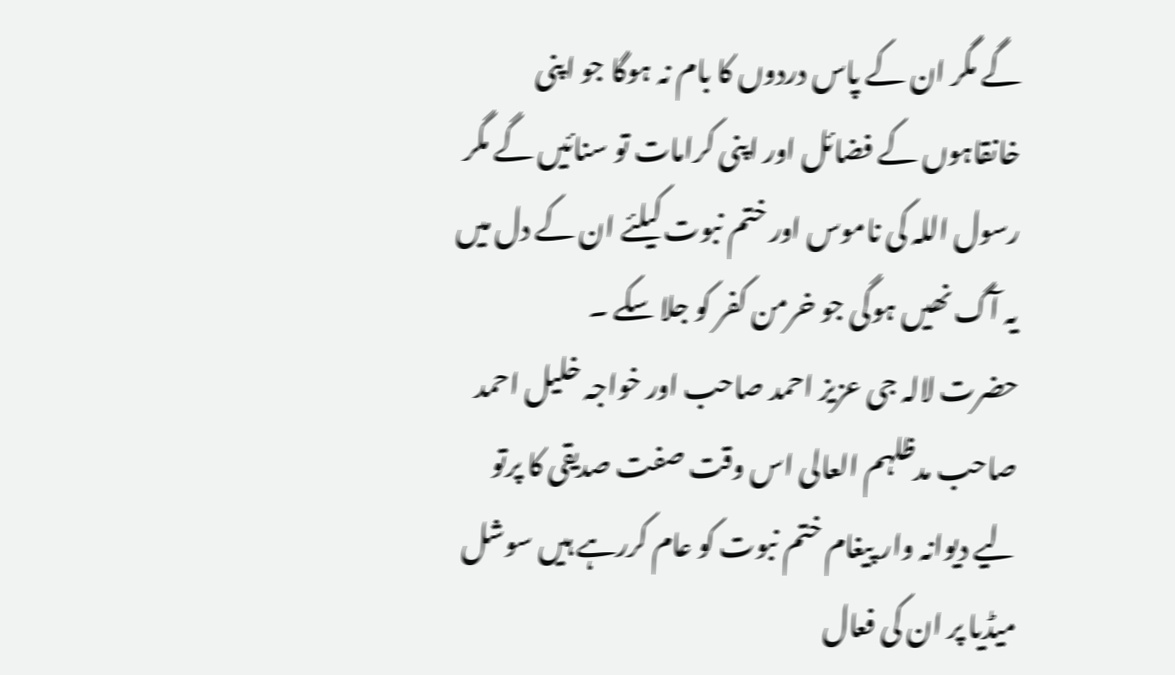گے مگر ان کے پاس دردوں کا بام نہ ہوگا جو اپنی خانقاہوں کے فضائل اور اپنی کرامات تو سنائیں گے مگر رسول اللہ کی ناموس اور ختم نبوت کیلئے ان کے دل میں یہ آگ نھیں ہوگی جو خرمن کفر کو جلا سکے ۔
حضرت لالہ جی عزیز احمد صاحب اور خواجہ خلیل احمد صاحب مدظلہم العالی اس وقت صفت صدیقی کا پرتو لیے دیوانہ وار پیغام ختم نبوت کو عام کررہے ہیں سوشل میڈیا پر ان کی فعال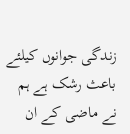زندگی جوانوں کیلئے باعث رشک ہے ہم نے ماضی کے ان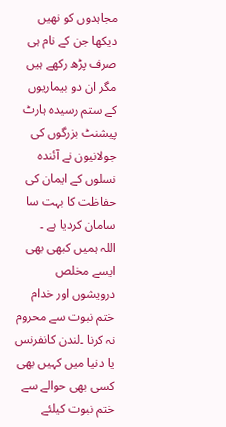مجاہدوں کو نھیں دیکھا جن کے نام ہی صرف پڑھ رکھے ہیں مگر ان دو بیماریوں کے ستم رسیدہ ہارٹ پیشنٹ بزرگوں کی جولانیون نے آئندہ نسلوں کے ایمان کی حفاظت کا بہت سا سامان کردیا ہے ۔
اللہ ہمیں کبھی بھی ایسے مخلص درویشوں اور خدام ختم نبوت سے محروم نہ کرنا ۔لندن کانفرنس یا دنیا میں کہیں بھی کسی بھی حوالے سے ختم نبوت کیلئے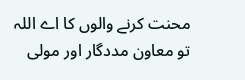محنت کرنے والوں کا اے اللہ تو معاون مددگار اور مولی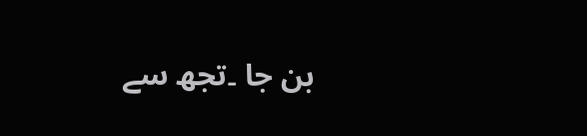بن جا ۔تجھ سے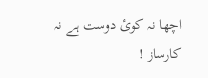اچھا نہ کوئ دوست ہے نہ کارساز !